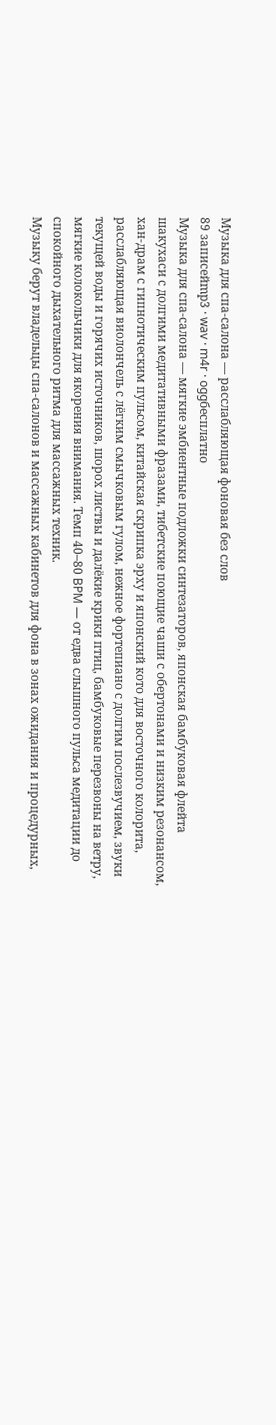Музыка для спа-салона — расслабляющая фоновая без слов
89 записейmp3 · wav · m4r · oggбесплатно
Музыка для спа-салона — мягкие эмбиентные подложки синтезаторов, японская бамбуковая флейта шакухаси с долгими медитативными фразами, тибетские поющие чаши с обертонами и низким резонансом, хан-драм с гипнотическим пульсом, китайская скрипка эрху и японский кото для восточного колорита, расслабляющая виолончель с лёгким смычковым гулом, нежное фортепиано с долгим послезвучием, звуки текущей воды и горячих источников, шорох листвы и далёкие крики птиц, бамбуковые перезвоны на ветру, мягкие колокольчики для якорения внимания. Темп 40–80 BPM — от едва слышного пульса медитации до спокойного дыхательного ритма для массажных техник.
Музыку берут владельцы спа-салонов и массажных кабинетов для фона в зонах ожидания и процедурных,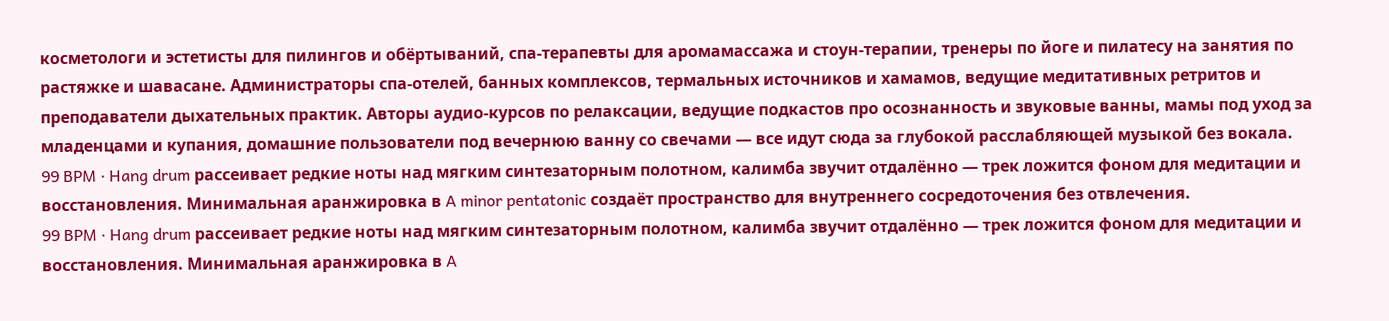косметологи и эстетисты для пилингов и обёртываний, спа-терапевты для аромамассажа и стоун-терапии, тренеры по йоге и пилатесу на занятия по растяжке и шавасане. Администраторы спа-отелей, банных комплексов, термальных источников и хамамов, ведущие медитативных ретритов и преподаватели дыхательных практик. Авторы аудио-курсов по релаксации, ведущие подкастов про осознанность и звуковые ванны, мамы под уход за младенцами и купания, домашние пользователи под вечернюю ванну со свечами — все идут сюда за глубокой расслабляющей музыкой без вокала.
99 BPM · Hang drum рассеивает редкие ноты над мягким синтезаторным полотном, калимба звучит отдалённо — трек ложится фоном для медитации и восстановления. Минимальная аранжировка в A minor pentatonic создаёт пространство для внутреннего сосредоточения без отвлечения.
99 BPM · Hang drum рассеивает редкие ноты над мягким синтезаторным полотном, калимба звучит отдалённо — трек ложится фоном для медитации и восстановления. Минимальная аранжировка в A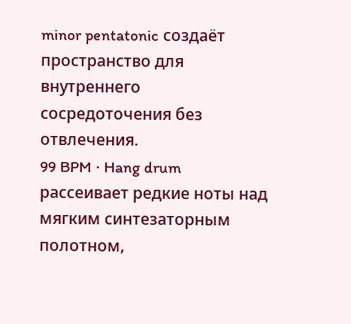minor pentatonic создаёт пространство для внутреннего сосредоточения без отвлечения.
99 BPM · Hang drum рассеивает редкие ноты над мягким синтезаторным полотном,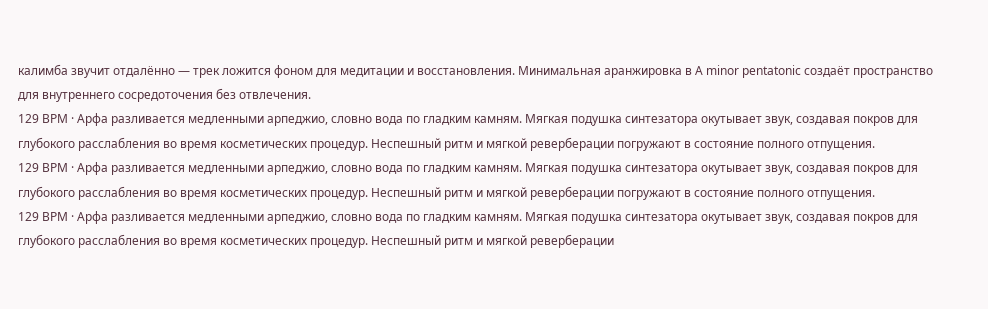калимба звучит отдалённо — трек ложится фоном для медитации и восстановления. Минимальная аранжировка в A minor pentatonic создаёт пространство для внутреннего сосредоточения без отвлечения.
129 BPM · Арфа разливается медленными арпеджио, словно вода по гладким камням. Мягкая подушка синтезатора окутывает звук, создавая покров для глубокого расслабления во время косметических процедур. Неспешный ритм и мягкой реверберации погружают в состояние полного отпущения.
129 BPM · Арфа разливается медленными арпеджио, словно вода по гладким камням. Мягкая подушка синтезатора окутывает звук, создавая покров для глубокого расслабления во время косметических процедур. Неспешный ритм и мягкой реверберации погружают в состояние полного отпущения.
129 BPM · Арфа разливается медленными арпеджио, словно вода по гладким камням. Мягкая подушка синтезатора окутывает звук, создавая покров для глубокого расслабления во время косметических процедур. Неспешный ритм и мягкой реверберации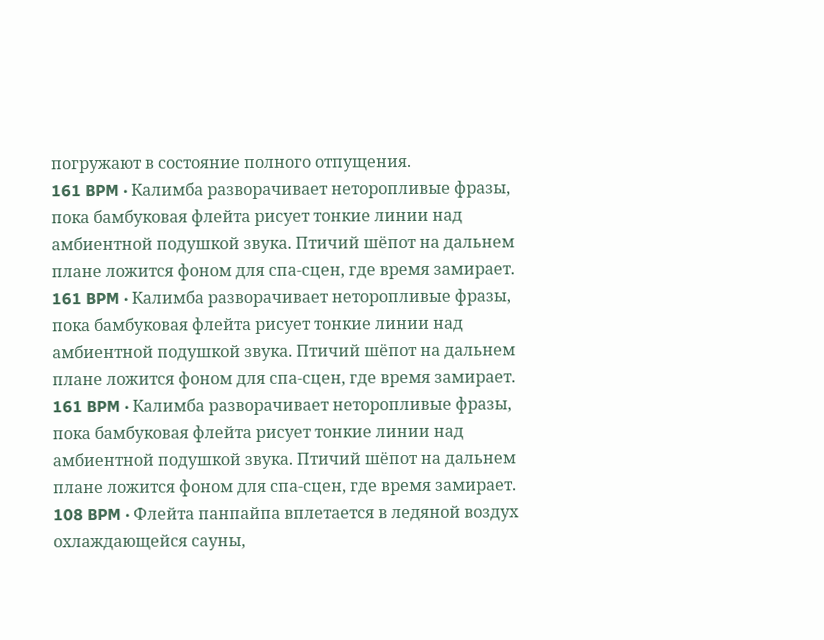погружают в состояние полного отпущения.
161 BPM · Калимба разворачивает неторопливые фразы, пока бамбуковая флейта рисует тонкие линии над амбиентной подушкой звука. Птичий шёпот на дальнем плане ложится фоном для спа-сцен, где время замирает.
161 BPM · Калимба разворачивает неторопливые фразы, пока бамбуковая флейта рисует тонкие линии над амбиентной подушкой звука. Птичий шёпот на дальнем плане ложится фоном для спа-сцен, где время замирает.
161 BPM · Калимба разворачивает неторопливые фразы, пока бамбуковая флейта рисует тонкие линии над амбиентной подушкой звука. Птичий шёпот на дальнем плане ложится фоном для спа-сцен, где время замирает.
108 BPM · Флейта панпайпа вплетается в ледяной воздух охлаждающейся сауны,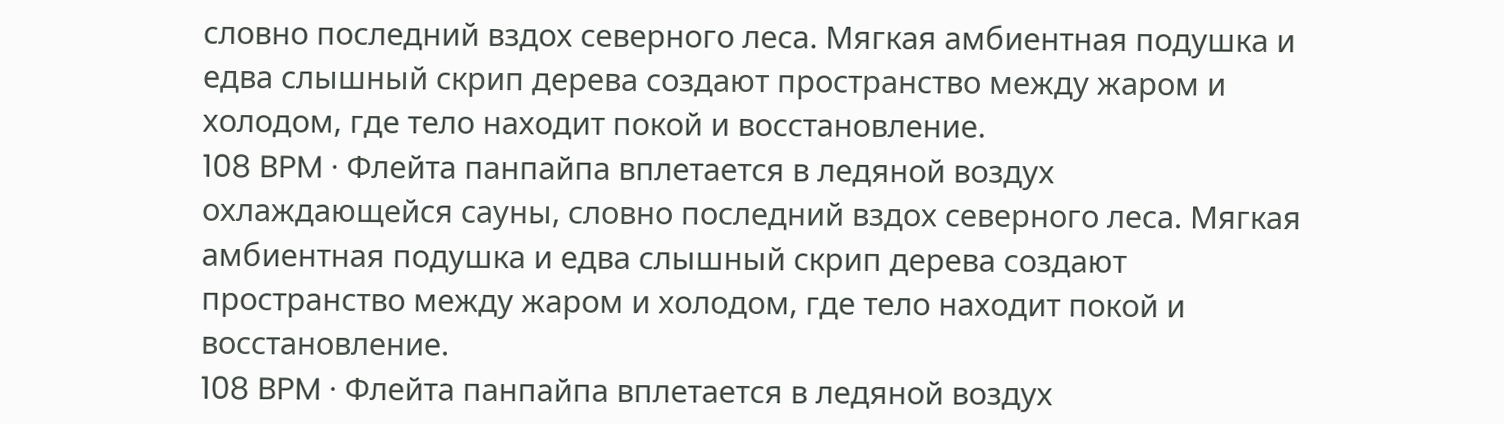словно последний вздох северного леса. Мягкая амбиентная подушка и едва слышный скрип дерева создают пространство между жаром и холодом, где тело находит покой и восстановление.
108 BPM · Флейта панпайпа вплетается в ледяной воздух охлаждающейся сауны, словно последний вздох северного леса. Мягкая амбиентная подушка и едва слышный скрип дерева создают пространство между жаром и холодом, где тело находит покой и восстановление.
108 BPM · Флейта панпайпа вплетается в ледяной воздух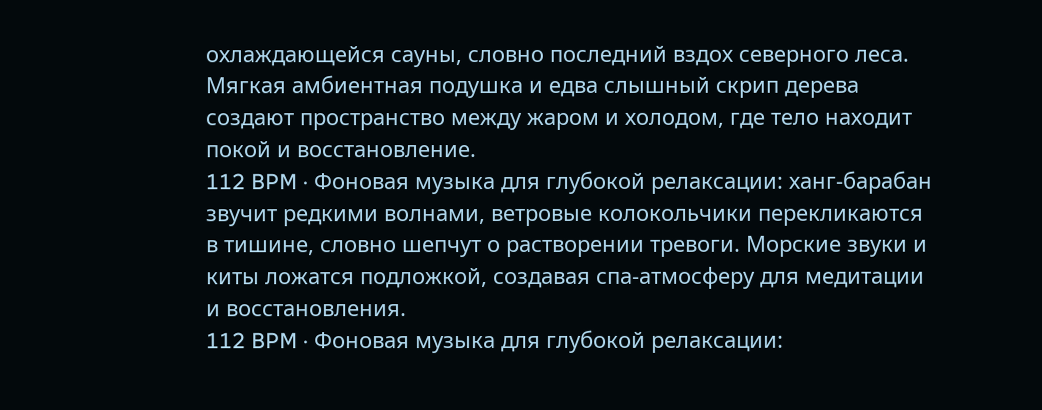охлаждающейся сауны, словно последний вздох северного леса. Мягкая амбиентная подушка и едва слышный скрип дерева создают пространство между жаром и холодом, где тело находит покой и восстановление.
112 BPM · Фоновая музыка для глубокой релаксации: ханг-барабан звучит редкими волнами, ветровые колокольчики перекликаются в тишине, словно шепчут о растворении тревоги. Морские звуки и киты ложатся подложкой, создавая спа-атмосферу для медитации и восстановления.
112 BPM · Фоновая музыка для глубокой релаксации: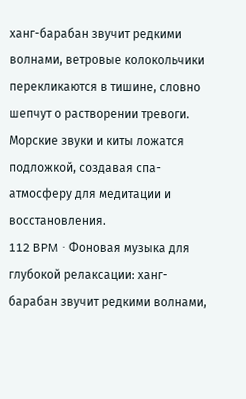ханг-барабан звучит редкими волнами, ветровые колокольчики перекликаются в тишине, словно шепчут о растворении тревоги. Морские звуки и киты ложатся подложкой, создавая спа-атмосферу для медитации и восстановления.
112 BPM · Фоновая музыка для глубокой релаксации: ханг-барабан звучит редкими волнами,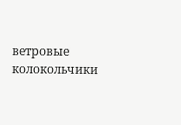ветровые колокольчики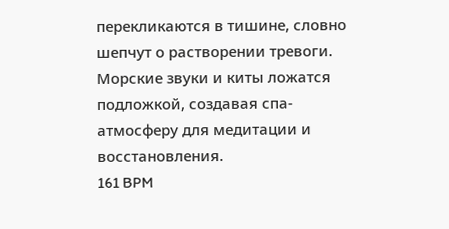перекликаются в тишине, словно шепчут о растворении тревоги. Морские звуки и киты ложатся подложкой, создавая спа-атмосферу для медитации и восстановления.
161 BPM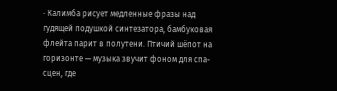· Калимба рисует медленные фразы над гудящей подушкой синтезатора, бамбуковая флейта парит в полутени. Птичий шёпот на горизонте — музыка звучит фоном для спа-сцен, где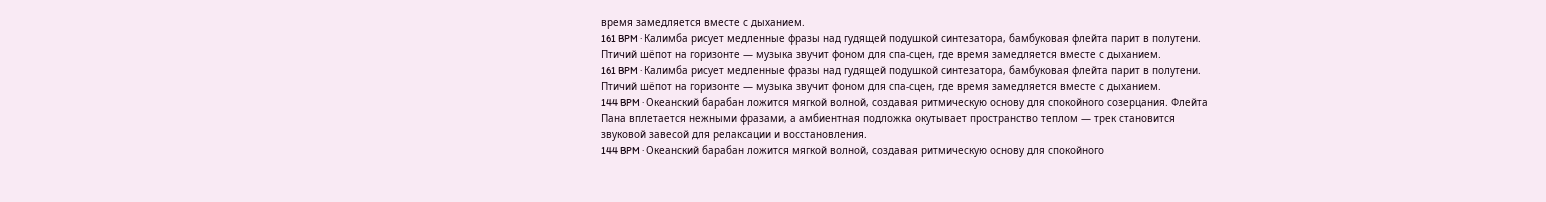время замедляется вместе с дыханием.
161 BPM · Калимба рисует медленные фразы над гудящей подушкой синтезатора, бамбуковая флейта парит в полутени. Птичий шёпот на горизонте — музыка звучит фоном для спа-сцен, где время замедляется вместе с дыханием.
161 BPM · Калимба рисует медленные фразы над гудящей подушкой синтезатора, бамбуковая флейта парит в полутени. Птичий шёпот на горизонте — музыка звучит фоном для спа-сцен, где время замедляется вместе с дыханием.
144 BPM · Океанский барабан ложится мягкой волной, создавая ритмическую основу для спокойного созерцания. Флейта Пана вплетается нежными фразами, а амбиентная подложка окутывает пространство теплом — трек становится звуковой завесой для релаксации и восстановления.
144 BPM · Океанский барабан ложится мягкой волной, создавая ритмическую основу для спокойного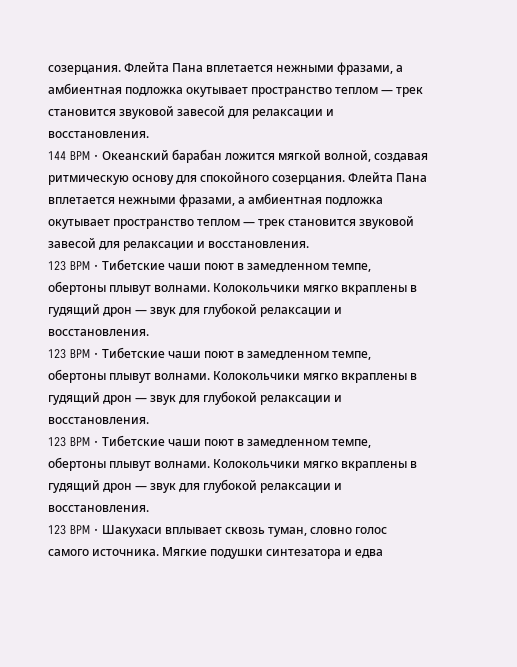созерцания. Флейта Пана вплетается нежными фразами, а амбиентная подложка окутывает пространство теплом — трек становится звуковой завесой для релаксации и восстановления.
144 BPM · Океанский барабан ложится мягкой волной, создавая ритмическую основу для спокойного созерцания. Флейта Пана вплетается нежными фразами, а амбиентная подложка окутывает пространство теплом — трек становится звуковой завесой для релаксации и восстановления.
123 BPM · Тибетские чаши поют в замедленном темпе, обертоны плывут волнами. Колокольчики мягко вкраплены в гудящий дрон — звук для глубокой релаксации и восстановления.
123 BPM · Тибетские чаши поют в замедленном темпе, обертоны плывут волнами. Колокольчики мягко вкраплены в гудящий дрон — звук для глубокой релаксации и восстановления.
123 BPM · Тибетские чаши поют в замедленном темпе, обертоны плывут волнами. Колокольчики мягко вкраплены в гудящий дрон — звук для глубокой релаксации и восстановления.
123 BPM · Шакухаси вплывает сквозь туман, словно голос самого источника. Мягкие подушки синтезатора и едва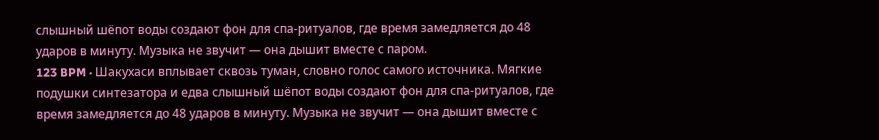слышный шёпот воды создают фон для спа-ритуалов, где время замедляется до 48 ударов в минуту. Музыка не звучит — она дышит вместе с паром.
123 BPM · Шакухаси вплывает сквозь туман, словно голос самого источника. Мягкие подушки синтезатора и едва слышный шёпот воды создают фон для спа-ритуалов, где время замедляется до 48 ударов в минуту. Музыка не звучит — она дышит вместе с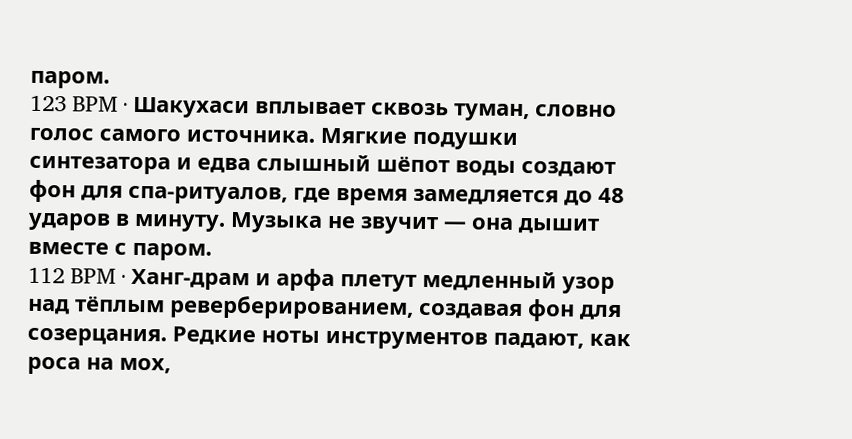паром.
123 BPM · Шакухаси вплывает сквозь туман, словно голос самого источника. Мягкие подушки синтезатора и едва слышный шёпот воды создают фон для спа-ритуалов, где время замедляется до 48 ударов в минуту. Музыка не звучит — она дышит вместе с паром.
112 BPM · Ханг-драм и арфа плетут медленный узор над тёплым реверберированием, создавая фон для созерцания. Редкие ноты инструментов падают, как роса на мох,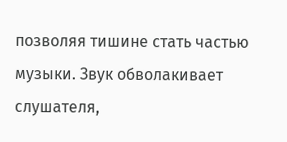позволяя тишине стать частью музыки. Звук обволакивает слушателя,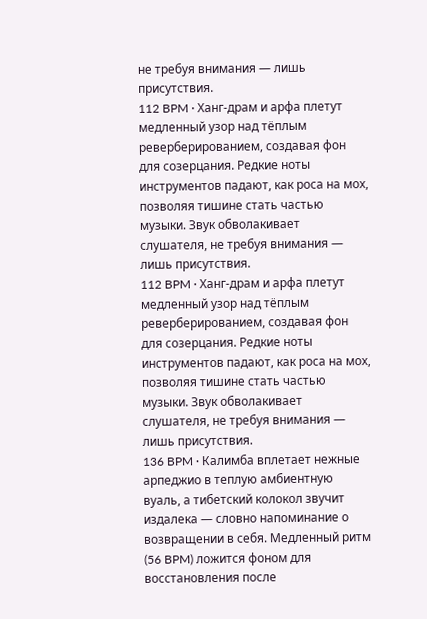не требуя внимания — лишь присутствия.
112 BPM · Ханг-драм и арфа плетут медленный узор над тёплым реверберированием, создавая фон для созерцания. Редкие ноты инструментов падают, как роса на мох, позволяя тишине стать частью музыки. Звук обволакивает слушателя, не требуя внимания — лишь присутствия.
112 BPM · Ханг-драм и арфа плетут медленный узор над тёплым реверберированием, создавая фон для созерцания. Редкие ноты инструментов падают, как роса на мох, позволяя тишине стать частью музыки. Звук обволакивает слушателя, не требуя внимания — лишь присутствия.
136 BPM · Калимба вплетает нежные арпеджио в теплую амбиентную вуаль, а тибетский колокол звучит издалека — словно напоминание о возвращении в себя. Медленный ритм (56 BPM) ложится фоном для восстановления после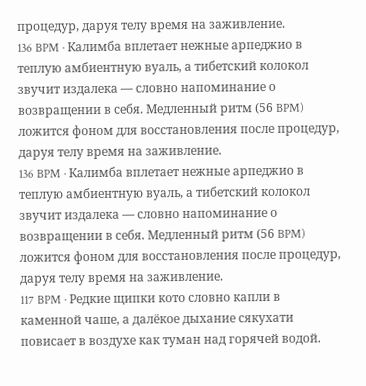процедур, даруя телу время на заживление.
136 BPM · Калимба вплетает нежные арпеджио в теплую амбиентную вуаль, а тибетский колокол звучит издалека — словно напоминание о возвращении в себя. Медленный ритм (56 BPM) ложится фоном для восстановления после процедур, даруя телу время на заживление.
136 BPM · Калимба вплетает нежные арпеджио в теплую амбиентную вуаль, а тибетский колокол звучит издалека — словно напоминание о возвращении в себя. Медленный ритм (56 BPM) ложится фоном для восстановления после процедур, даруя телу время на заживление.
117 BPM · Редкие щипки кото словно капли в каменной чаше, а далёкое дыхание сякухати повисает в воздухе как туман над горячей водой.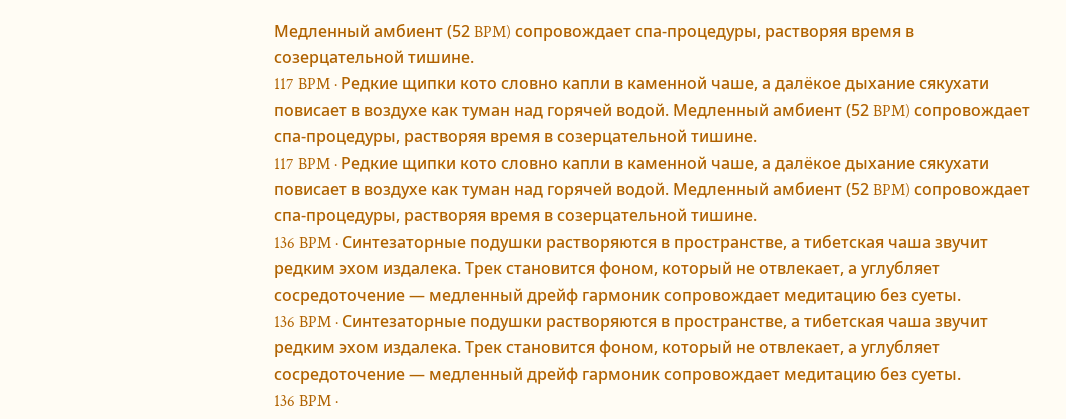Медленный амбиент (52 BPM) сопровождает спа-процедуры, растворяя время в созерцательной тишине.
117 BPM · Редкие щипки кото словно капли в каменной чаше, а далёкое дыхание сякухати повисает в воздухе как туман над горячей водой. Медленный амбиент (52 BPM) сопровождает спа-процедуры, растворяя время в созерцательной тишине.
117 BPM · Редкие щипки кото словно капли в каменной чаше, а далёкое дыхание сякухати повисает в воздухе как туман над горячей водой. Медленный амбиент (52 BPM) сопровождает спа-процедуры, растворяя время в созерцательной тишине.
136 BPM · Синтезаторные подушки растворяются в пространстве, а тибетская чаша звучит редким эхом издалека. Трек становится фоном, который не отвлекает, а углубляет сосредоточение — медленный дрейф гармоник сопровождает медитацию без суеты.
136 BPM · Синтезаторные подушки растворяются в пространстве, а тибетская чаша звучит редким эхом издалека. Трек становится фоном, который не отвлекает, а углубляет сосредоточение — медленный дрейф гармоник сопровождает медитацию без суеты.
136 BPM ·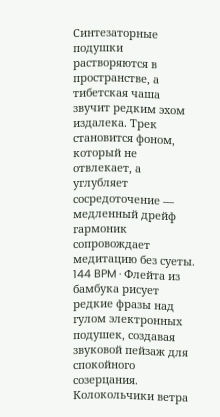Синтезаторные подушки растворяются в пространстве, а тибетская чаша звучит редким эхом издалека. Трек становится фоном, который не отвлекает, а углубляет сосредоточение — медленный дрейф гармоник сопровождает медитацию без суеты.
144 BPM · Флейта из бамбука рисует редкие фразы над гулом электронных подушек, создавая звуковой пейзаж для спокойного созерцания. Колокольчики ветра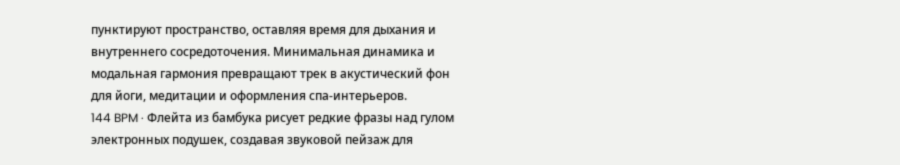пунктируют пространство, оставляя время для дыхания и внутреннего сосредоточения. Минимальная динамика и модальная гармония превращают трек в акустический фон для йоги, медитации и оформления спа-интерьеров.
144 BPM · Флейта из бамбука рисует редкие фразы над гулом электронных подушек, создавая звуковой пейзаж для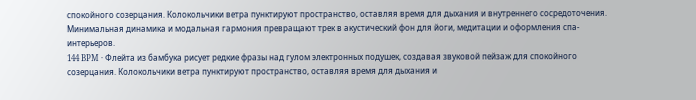спокойного созерцания. Колокольчики ветра пунктируют пространство, оставляя время для дыхания и внутреннего сосредоточения. Минимальная динамика и модальная гармония превращают трек в акустический фон для йоги, медитации и оформления спа-интерьеров.
144 BPM · Флейта из бамбука рисует редкие фразы над гулом электронных подушек, создавая звуковой пейзаж для спокойного созерцания. Колокольчики ветра пунктируют пространство, оставляя время для дыхания и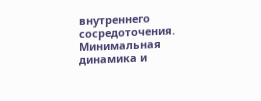внутреннего сосредоточения. Минимальная динамика и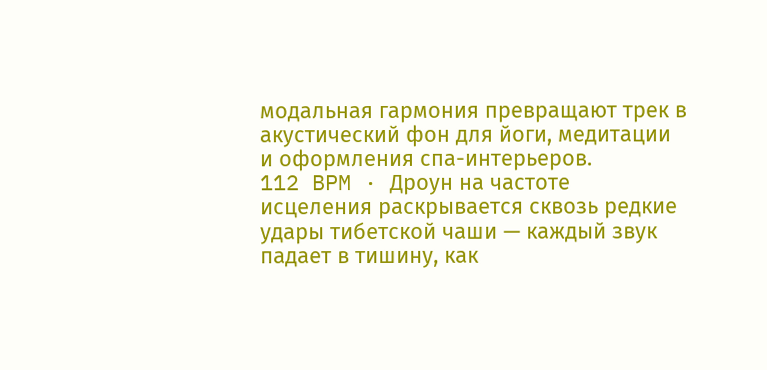модальная гармония превращают трек в акустический фон для йоги, медитации и оформления спа-интерьеров.
112 BPM · Дроун на частоте исцеления раскрывается сквозь редкие удары тибетской чаши — каждый звук падает в тишину, как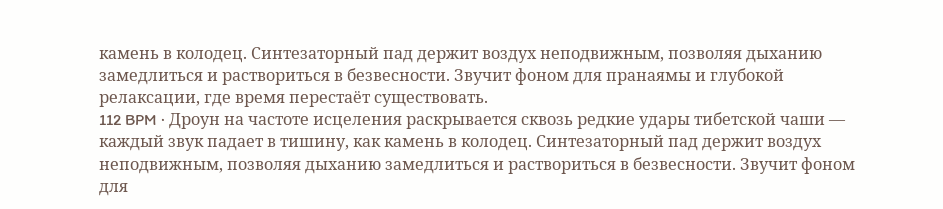камень в колодец. Синтезаторный пад держит воздух неподвижным, позволяя дыханию замедлиться и раствориться в безвесности. Звучит фоном для пранаямы и глубокой релаксации, где время перестаёт существовать.
112 BPM · Дроун на частоте исцеления раскрывается сквозь редкие удары тибетской чаши — каждый звук падает в тишину, как камень в колодец. Синтезаторный пад держит воздух неподвижным, позволяя дыханию замедлиться и раствориться в безвесности. Звучит фоном для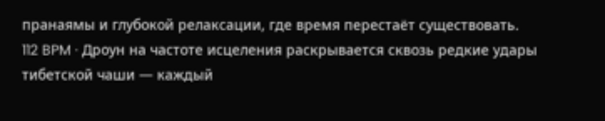пранаямы и глубокой релаксации, где время перестаёт существовать.
112 BPM · Дроун на частоте исцеления раскрывается сквозь редкие удары тибетской чаши — каждый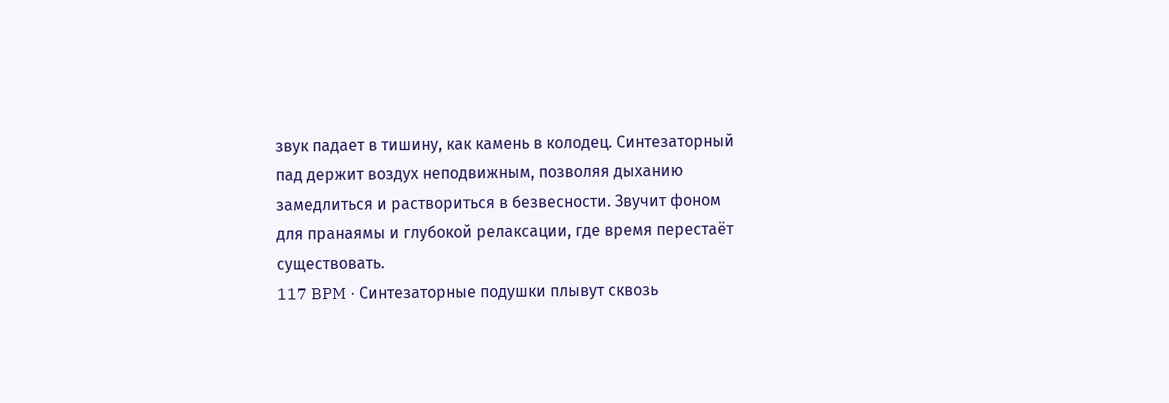звук падает в тишину, как камень в колодец. Синтезаторный пад держит воздух неподвижным, позволяя дыханию замедлиться и раствориться в безвесности. Звучит фоном для пранаямы и глубокой релаксации, где время перестаёт существовать.
117 BPM · Синтезаторные подушки плывут сквозь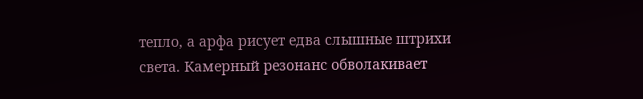тепло, а арфа рисует едва слышные штрихи света. Камерный резонанс обволакивает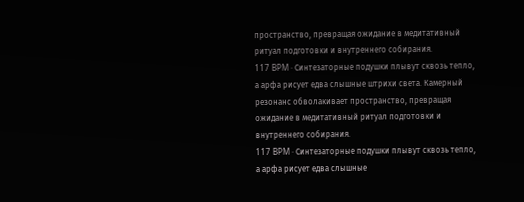пространство, превращая ожидание в медитативный ритуал подготовки и внутреннего собирания.
117 BPM · Синтезаторные подушки плывут сквозь тепло, а арфа рисует едва слышные штрихи света. Камерный резонанс обволакивает пространство, превращая ожидание в медитативный ритуал подготовки и внутреннего собирания.
117 BPM · Синтезаторные подушки плывут сквозь тепло, а арфа рисует едва слышные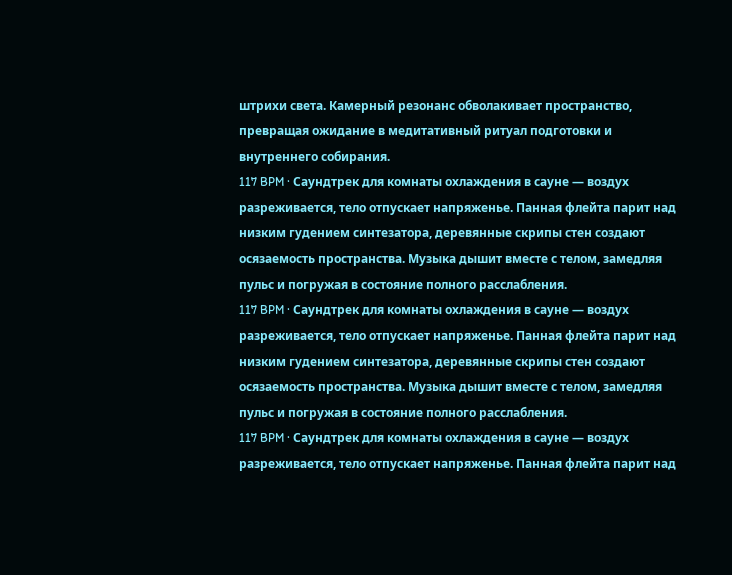штрихи света. Камерный резонанс обволакивает пространство, превращая ожидание в медитативный ритуал подготовки и внутреннего собирания.
117 BPM · Саундтрек для комнаты охлаждения в сауне — воздух разреживается, тело отпускает напряженье. Панная флейта парит над низким гудением синтезатора, деревянные скрипы стен создают осязаемость пространства. Музыка дышит вместе с телом, замедляя пульс и погружая в состояние полного расслабления.
117 BPM · Саундтрек для комнаты охлаждения в сауне — воздух разреживается, тело отпускает напряженье. Панная флейта парит над низким гудением синтезатора, деревянные скрипы стен создают осязаемость пространства. Музыка дышит вместе с телом, замедляя пульс и погружая в состояние полного расслабления.
117 BPM · Саундтрек для комнаты охлаждения в сауне — воздух разреживается, тело отпускает напряженье. Панная флейта парит над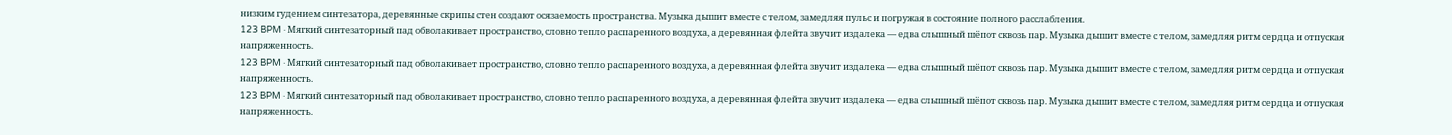низким гудением синтезатора, деревянные скрипы стен создают осязаемость пространства. Музыка дышит вместе с телом, замедляя пульс и погружая в состояние полного расслабления.
123 BPM · Мягкий синтезаторный пад обволакивает пространство, словно тепло распаренного воздуха, а деревянная флейта звучит издалека — едва слышный шёпот сквозь пар. Музыка дышит вместе с телом, замедляя ритм сердца и отпуская напряженность.
123 BPM · Мягкий синтезаторный пад обволакивает пространство, словно тепло распаренного воздуха, а деревянная флейта звучит издалека — едва слышный шёпот сквозь пар. Музыка дышит вместе с телом, замедляя ритм сердца и отпуская напряженность.
123 BPM · Мягкий синтезаторный пад обволакивает пространство, словно тепло распаренного воздуха, а деревянная флейта звучит издалека — едва слышный шёпот сквозь пар. Музыка дышит вместе с телом, замедляя ритм сердца и отпуская напряженность.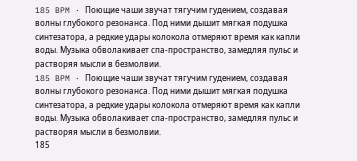185 BPM · Поющие чаши звучат тягучим гудением, создавая волны глубокого резонанса. Под ними дышит мягкая подушка синтезатора, а редкие удары колокола отмеряют время как капли воды. Музыка обволакивает спа-пространство, замедляя пульс и растворяя мысли в безмолвии.
185 BPM · Поющие чаши звучат тягучим гудением, создавая волны глубокого резонанса. Под ними дышит мягкая подушка синтезатора, а редкие удары колокола отмеряют время как капли воды. Музыка обволакивает спа-пространство, замедляя пульс и растворяя мысли в безмолвии.
185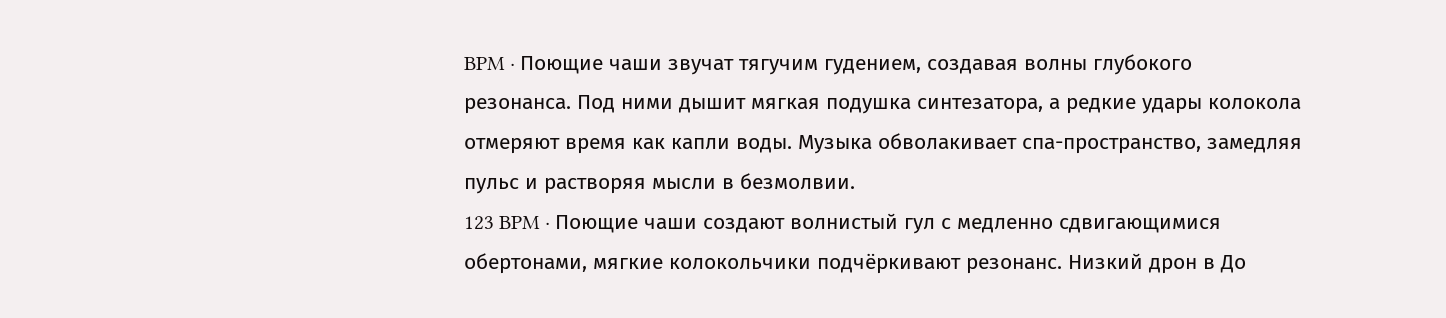BPM · Поющие чаши звучат тягучим гудением, создавая волны глубокого резонанса. Под ними дышит мягкая подушка синтезатора, а редкие удары колокола отмеряют время как капли воды. Музыка обволакивает спа-пространство, замедляя пульс и растворяя мысли в безмолвии.
123 BPM · Поющие чаши создают волнистый гул с медленно сдвигающимися обертонами, мягкие колокольчики подчёркивают резонанс. Низкий дрон в До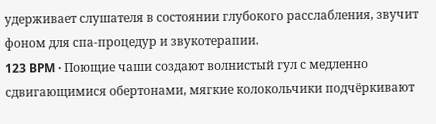удерживает слушателя в состоянии глубокого расслабления, звучит фоном для спа-процедур и звукотерапии.
123 BPM · Поющие чаши создают волнистый гул с медленно сдвигающимися обертонами, мягкие колокольчики подчёркивают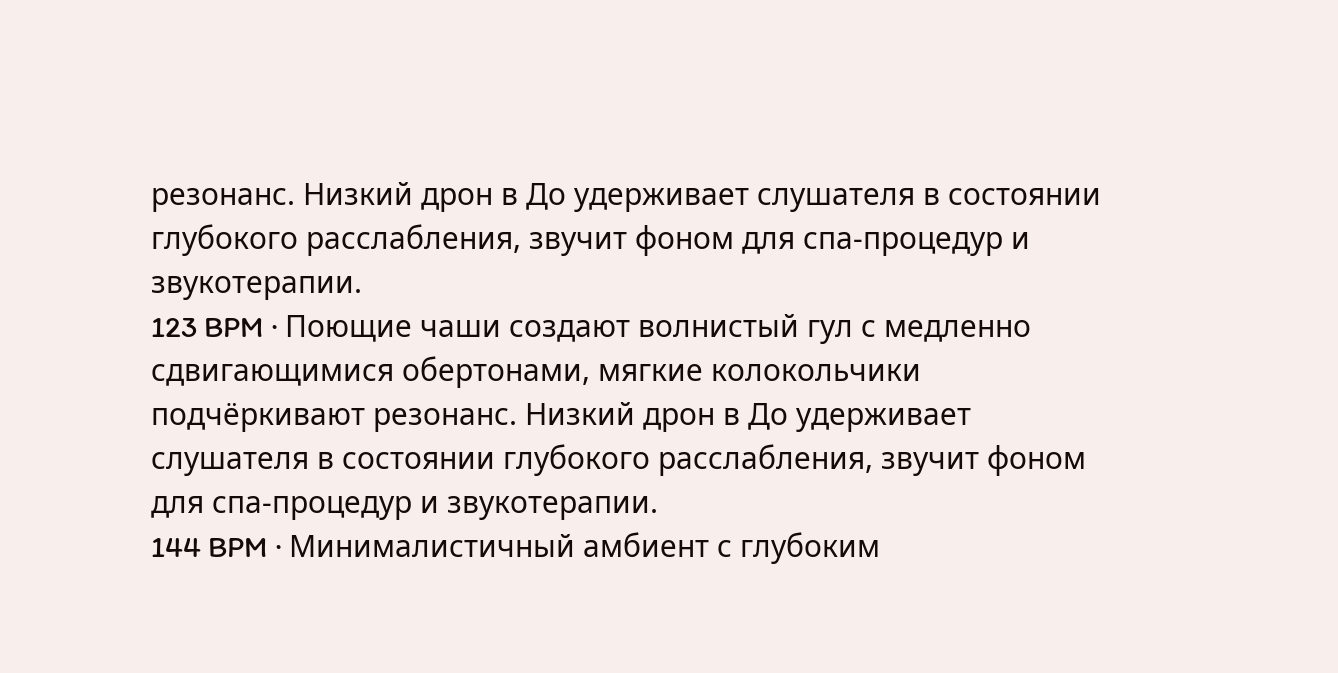резонанс. Низкий дрон в До удерживает слушателя в состоянии глубокого расслабления, звучит фоном для спа-процедур и звукотерапии.
123 BPM · Поющие чаши создают волнистый гул с медленно сдвигающимися обертонами, мягкие колокольчики подчёркивают резонанс. Низкий дрон в До удерживает слушателя в состоянии глубокого расслабления, звучит фоном для спа-процедур и звукотерапии.
144 BPM · Минималистичный амбиент с глубоким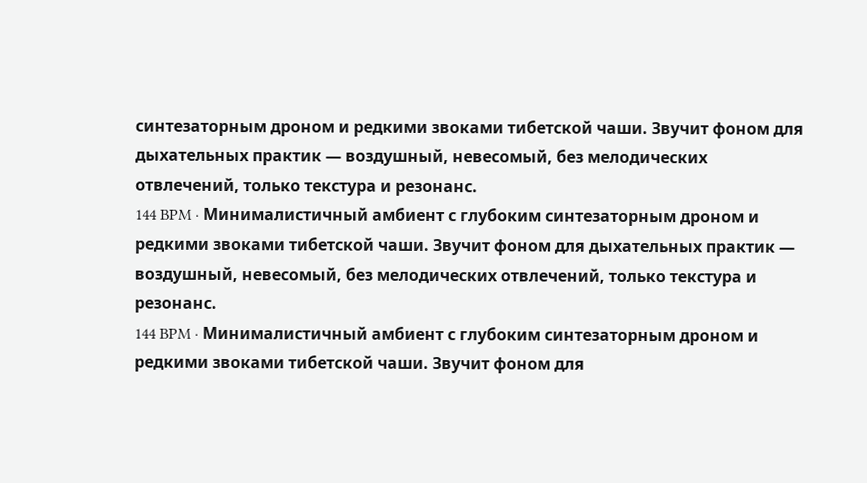синтезаторным дроном и редкими звоками тибетской чаши. Звучит фоном для дыхательных практик — воздушный, невесомый, без мелодических отвлечений, только текстура и резонанс.
144 BPM · Минималистичный амбиент с глубоким синтезаторным дроном и редкими звоками тибетской чаши. Звучит фоном для дыхательных практик — воздушный, невесомый, без мелодических отвлечений, только текстура и резонанс.
144 BPM · Минималистичный амбиент с глубоким синтезаторным дроном и редкими звоками тибетской чаши. Звучит фоном для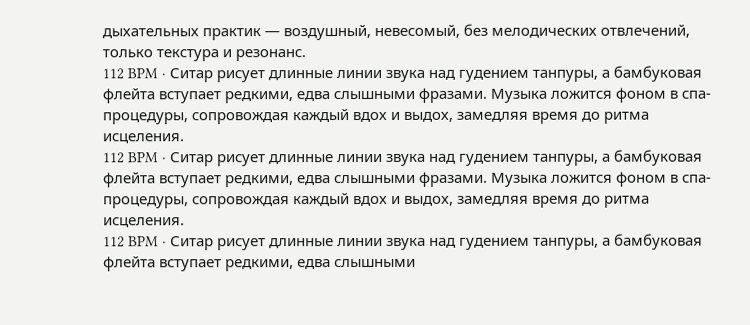дыхательных практик — воздушный, невесомый, без мелодических отвлечений, только текстура и резонанс.
112 BPM · Ситар рисует длинные линии звука над гудением танпуры, а бамбуковая флейта вступает редкими, едва слышными фразами. Музыка ложится фоном в спа-процедуры, сопровождая каждый вдох и выдох, замедляя время до ритма исцеления.
112 BPM · Ситар рисует длинные линии звука над гудением танпуры, а бамбуковая флейта вступает редкими, едва слышными фразами. Музыка ложится фоном в спа-процедуры, сопровождая каждый вдох и выдох, замедляя время до ритма исцеления.
112 BPM · Ситар рисует длинные линии звука над гудением танпуры, а бамбуковая флейта вступает редкими, едва слышными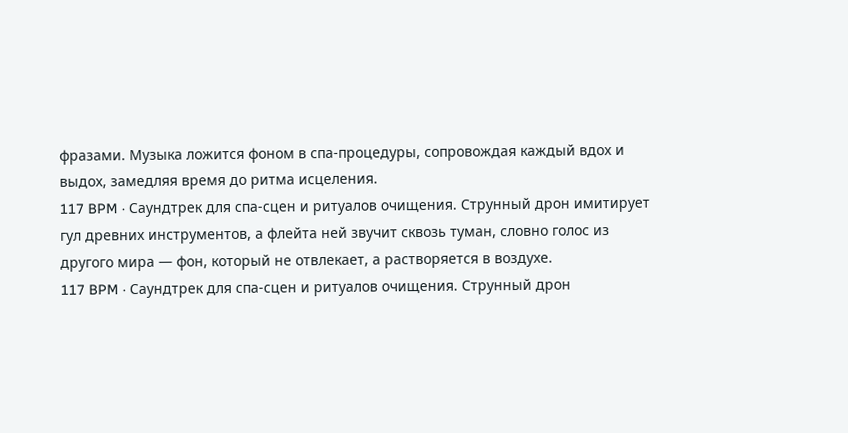фразами. Музыка ложится фоном в спа-процедуры, сопровождая каждый вдох и выдох, замедляя время до ритма исцеления.
117 BPM · Саундтрек для спа-сцен и ритуалов очищения. Струнный дрон имитирует гул древних инструментов, а флейта ней звучит сквозь туман, словно голос из другого мира — фон, который не отвлекает, а растворяется в воздухе.
117 BPM · Саундтрек для спа-сцен и ритуалов очищения. Струнный дрон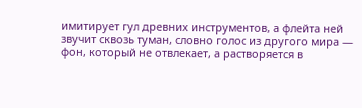имитирует гул древних инструментов, а флейта ней звучит сквозь туман, словно голос из другого мира — фон, который не отвлекает, а растворяется в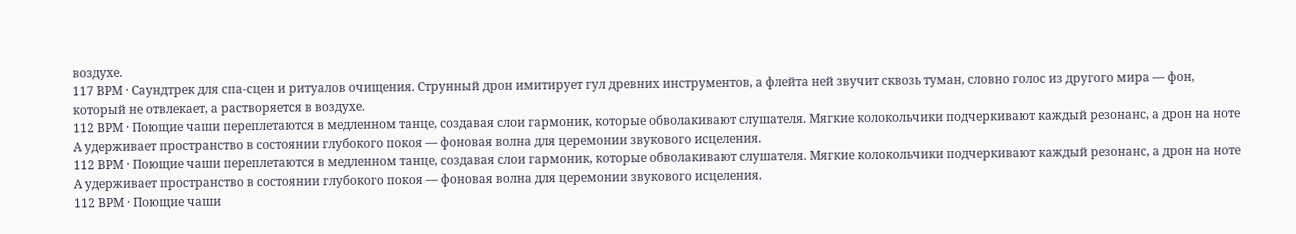воздухе.
117 BPM · Саундтрек для спа-сцен и ритуалов очищения. Струнный дрон имитирует гул древних инструментов, а флейта ней звучит сквозь туман, словно голос из другого мира — фон, который не отвлекает, а растворяется в воздухе.
112 BPM · Поющие чаши переплетаются в медленном танце, создавая слои гармоник, которые обволакивают слушателя. Мягкие колокольчики подчеркивают каждый резонанс, а дрон на ноте A удерживает пространство в состоянии глубокого покоя — фоновая волна для церемонии звукового исцеления.
112 BPM · Поющие чаши переплетаются в медленном танце, создавая слои гармоник, которые обволакивают слушателя. Мягкие колокольчики подчеркивают каждый резонанс, а дрон на ноте A удерживает пространство в состоянии глубокого покоя — фоновая волна для церемонии звукового исцеления.
112 BPM · Поющие чаши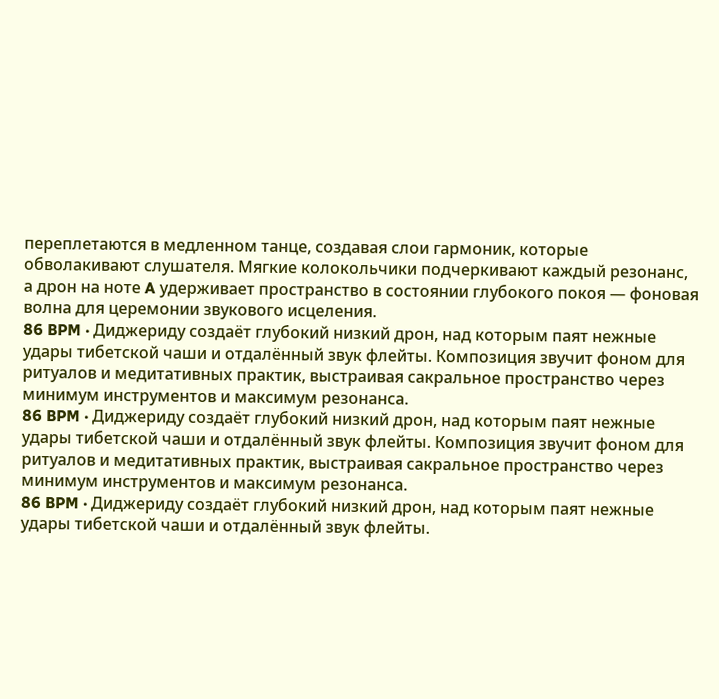переплетаются в медленном танце, создавая слои гармоник, которые обволакивают слушателя. Мягкие колокольчики подчеркивают каждый резонанс, а дрон на ноте A удерживает пространство в состоянии глубокого покоя — фоновая волна для церемонии звукового исцеления.
86 BPM · Диджериду создаёт глубокий низкий дрон, над которым паят нежные удары тибетской чаши и отдалённый звук флейты. Композиция звучит фоном для ритуалов и медитативных практик, выстраивая сакральное пространство через минимум инструментов и максимум резонанса.
86 BPM · Диджериду создаёт глубокий низкий дрон, над которым паят нежные удары тибетской чаши и отдалённый звук флейты. Композиция звучит фоном для ритуалов и медитативных практик, выстраивая сакральное пространство через минимум инструментов и максимум резонанса.
86 BPM · Диджериду создаёт глубокий низкий дрон, над которым паят нежные удары тибетской чаши и отдалённый звук флейты.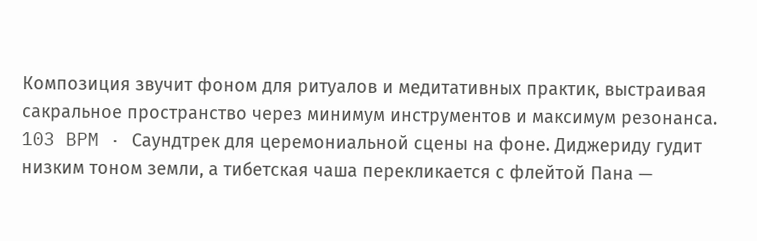Композиция звучит фоном для ритуалов и медитативных практик, выстраивая сакральное пространство через минимум инструментов и максимум резонанса.
103 BPM · Саундтрек для церемониальной сцены на фоне. Диджериду гудит низким тоном земли, а тибетская чаша перекликается с флейтой Пана —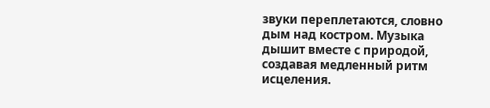звуки переплетаются, словно дым над костром. Музыка дышит вместе с природой, создавая медленный ритм исцеления.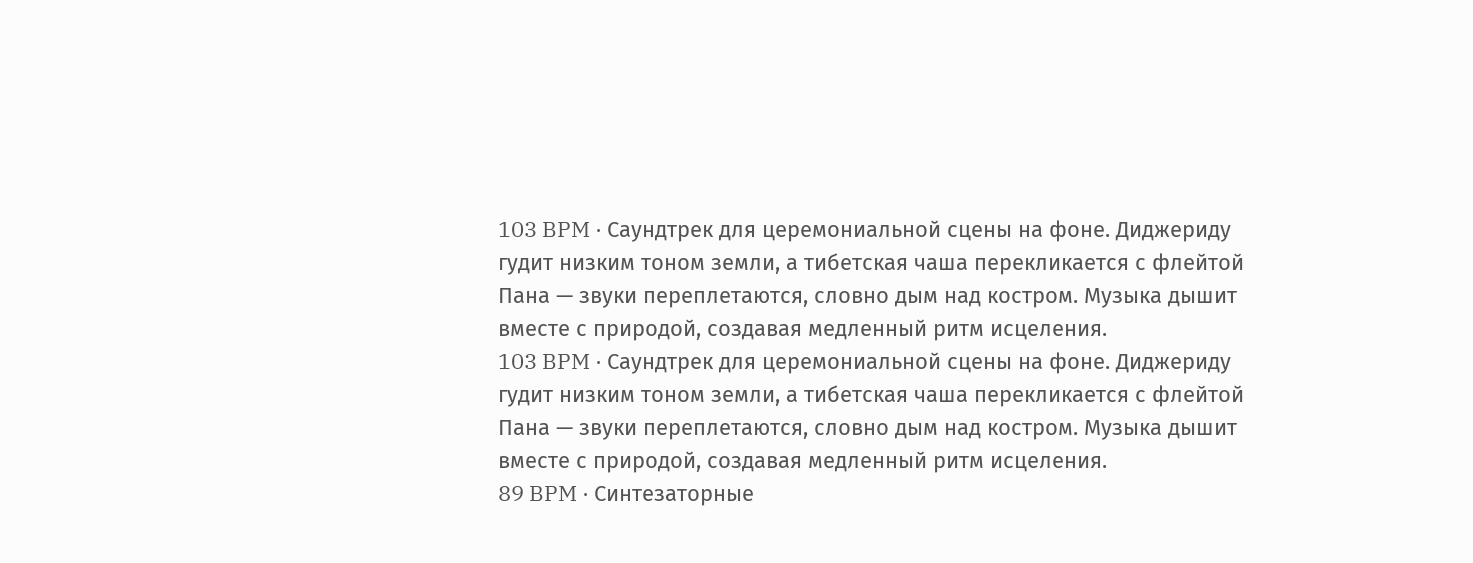103 BPM · Саундтрек для церемониальной сцены на фоне. Диджериду гудит низким тоном земли, а тибетская чаша перекликается с флейтой Пана — звуки переплетаются, словно дым над костром. Музыка дышит вместе с природой, создавая медленный ритм исцеления.
103 BPM · Саундтрек для церемониальной сцены на фоне. Диджериду гудит низким тоном земли, а тибетская чаша перекликается с флейтой Пана — звуки переплетаются, словно дым над костром. Музыка дышит вместе с природой, создавая медленный ритм исцеления.
89 BPM · Синтезаторные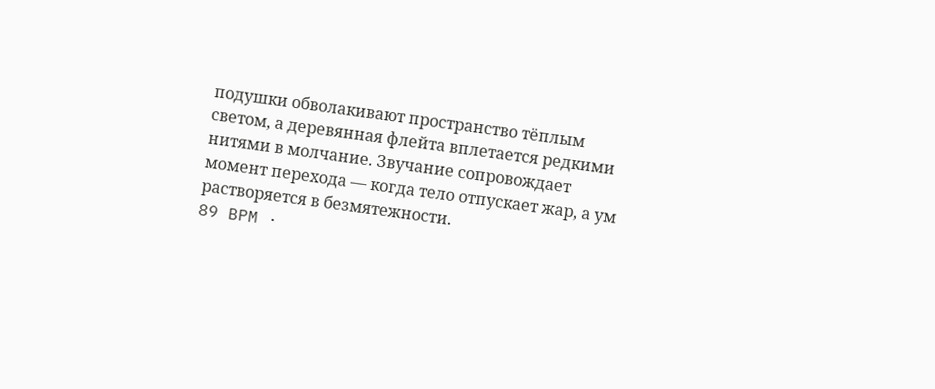подушки обволакивают пространство тёплым светом, а деревянная флейта вплетается редкими нитями в молчание. Звучание сопровождает момент перехода — когда тело отпускает жар, а ум растворяется в безмятежности.
89 BPM ·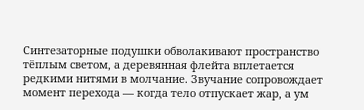Синтезаторные подушки обволакивают пространство тёплым светом, а деревянная флейта вплетается редкими нитями в молчание. Звучание сопровождает момент перехода — когда тело отпускает жар, а ум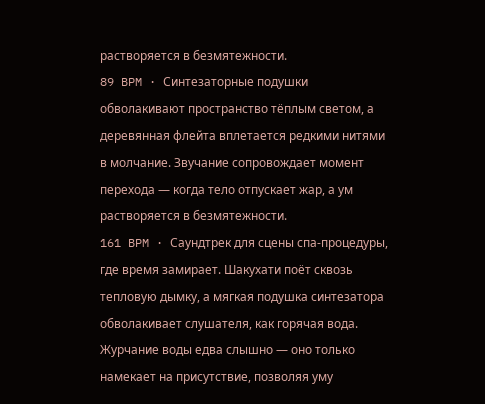растворяется в безмятежности.
89 BPM · Синтезаторные подушки обволакивают пространство тёплым светом, а деревянная флейта вплетается редкими нитями в молчание. Звучание сопровождает момент перехода — когда тело отпускает жар, а ум растворяется в безмятежности.
161 BPM · Саундтрек для сцены спа-процедуры, где время замирает. Шакухати поёт сквозь тепловую дымку, а мягкая подушка синтезатора обволакивает слушателя, как горячая вода. Журчание воды едва слышно — оно только намекает на присутствие, позволяя уму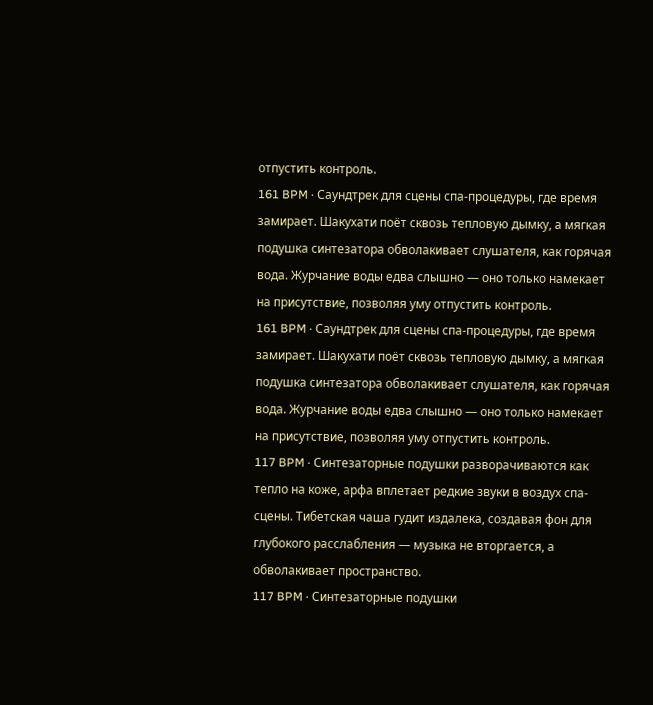отпустить контроль.
161 BPM · Саундтрек для сцены спа-процедуры, где время замирает. Шакухати поёт сквозь тепловую дымку, а мягкая подушка синтезатора обволакивает слушателя, как горячая вода. Журчание воды едва слышно — оно только намекает на присутствие, позволяя уму отпустить контроль.
161 BPM · Саундтрек для сцены спа-процедуры, где время замирает. Шакухати поёт сквозь тепловую дымку, а мягкая подушка синтезатора обволакивает слушателя, как горячая вода. Журчание воды едва слышно — оно только намекает на присутствие, позволяя уму отпустить контроль.
117 BPM · Синтезаторные подушки разворачиваются как тепло на коже, арфа вплетает редкие звуки в воздух спа-сцены. Тибетская чаша гудит издалека, создавая фон для глубокого расслабления — музыка не вторгается, а обволакивает пространство.
117 BPM · Синтезаторные подушки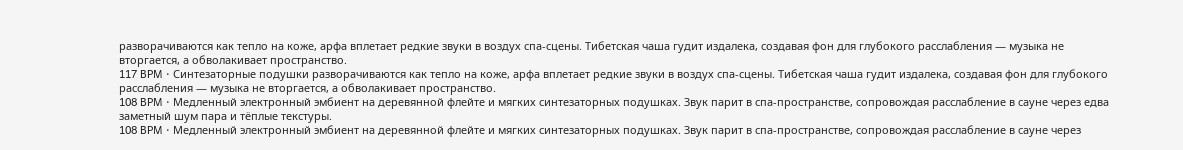разворачиваются как тепло на коже, арфа вплетает редкие звуки в воздух спа-сцены. Тибетская чаша гудит издалека, создавая фон для глубокого расслабления — музыка не вторгается, а обволакивает пространство.
117 BPM · Синтезаторные подушки разворачиваются как тепло на коже, арфа вплетает редкие звуки в воздух спа-сцены. Тибетская чаша гудит издалека, создавая фон для глубокого расслабления — музыка не вторгается, а обволакивает пространство.
108 BPM · Медленный электронный эмбиент на деревянной флейте и мягких синтезаторных подушках. Звук парит в спа-пространстве, сопровождая расслабление в сауне через едва заметный шум пара и тёплые текстуры.
108 BPM · Медленный электронный эмбиент на деревянной флейте и мягких синтезаторных подушках. Звук парит в спа-пространстве, сопровождая расслабление в сауне через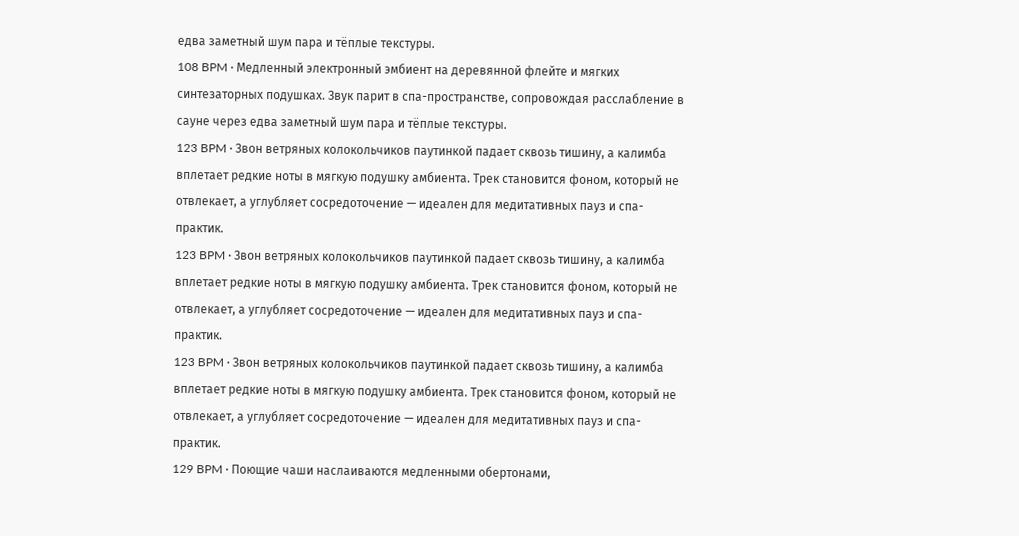едва заметный шум пара и тёплые текстуры.
108 BPM · Медленный электронный эмбиент на деревянной флейте и мягких синтезаторных подушках. Звук парит в спа-пространстве, сопровождая расслабление в сауне через едва заметный шум пара и тёплые текстуры.
123 BPM · Звон ветряных колокольчиков паутинкой падает сквозь тишину, а калимба вплетает редкие ноты в мягкую подушку амбиента. Трек становится фоном, который не отвлекает, а углубляет сосредоточение — идеален для медитативных пауз и спа-практик.
123 BPM · Звон ветряных колокольчиков паутинкой падает сквозь тишину, а калимба вплетает редкие ноты в мягкую подушку амбиента. Трек становится фоном, который не отвлекает, а углубляет сосредоточение — идеален для медитативных пауз и спа-практик.
123 BPM · Звон ветряных колокольчиков паутинкой падает сквозь тишину, а калимба вплетает редкие ноты в мягкую подушку амбиента. Трек становится фоном, который не отвлекает, а углубляет сосредоточение — идеален для медитативных пауз и спа-практик.
129 BPM · Поющие чаши наслаиваются медленными обертонами,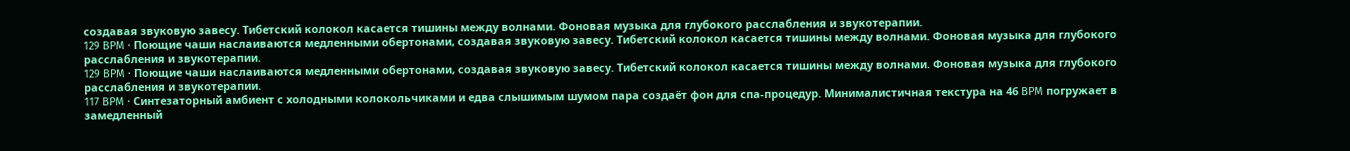создавая звуковую завесу. Тибетский колокол касается тишины между волнами. Фоновая музыка для глубокого расслабления и звукотерапии.
129 BPM · Поющие чаши наслаиваются медленными обертонами, создавая звуковую завесу. Тибетский колокол касается тишины между волнами. Фоновая музыка для глубокого расслабления и звукотерапии.
129 BPM · Поющие чаши наслаиваются медленными обертонами, создавая звуковую завесу. Тибетский колокол касается тишины между волнами. Фоновая музыка для глубокого расслабления и звукотерапии.
117 BPM · Синтезаторный амбиент с холодными колокольчиками и едва слышимым шумом пара создаёт фон для спа-процедур. Минималистичная текстура на 46 BPM погружает в замедленный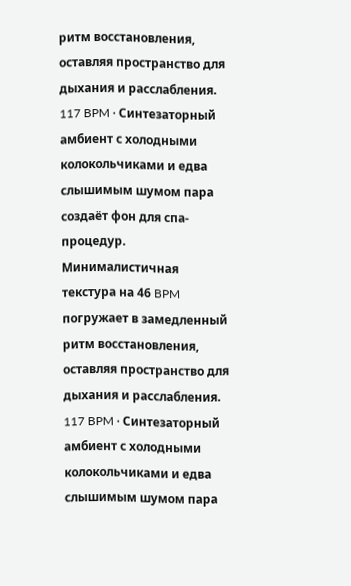ритм восстановления, оставляя пространство для дыхания и расслабления.
117 BPM · Синтезаторный амбиент с холодными колокольчиками и едва слышимым шумом пара создаёт фон для спа-процедур. Минималистичная текстура на 46 BPM погружает в замедленный ритм восстановления, оставляя пространство для дыхания и расслабления.
117 BPM · Синтезаторный амбиент с холодными колокольчиками и едва слышимым шумом пара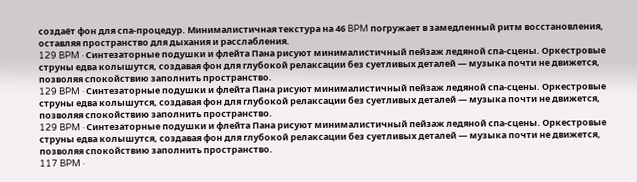создаёт фон для спа-процедур. Минималистичная текстура на 46 BPM погружает в замедленный ритм восстановления, оставляя пространство для дыхания и расслабления.
129 BPM · Синтезаторные подушки и флейта Пана рисуют минималистичный пейзаж ледяной спа-сцены. Оркестровые струны едва колышутся, создавая фон для глубокой релаксации без суетливых деталей — музыка почти не движется, позволяя спокойствию заполнить пространство.
129 BPM · Синтезаторные подушки и флейта Пана рисуют минималистичный пейзаж ледяной спа-сцены. Оркестровые струны едва колышутся, создавая фон для глубокой релаксации без суетливых деталей — музыка почти не движется, позволяя спокойствию заполнить пространство.
129 BPM · Синтезаторные подушки и флейта Пана рисуют минималистичный пейзаж ледяной спа-сцены. Оркестровые струны едва колышутся, создавая фон для глубокой релаксации без суетливых деталей — музыка почти не движется, позволяя спокойствию заполнить пространство.
117 BPM ·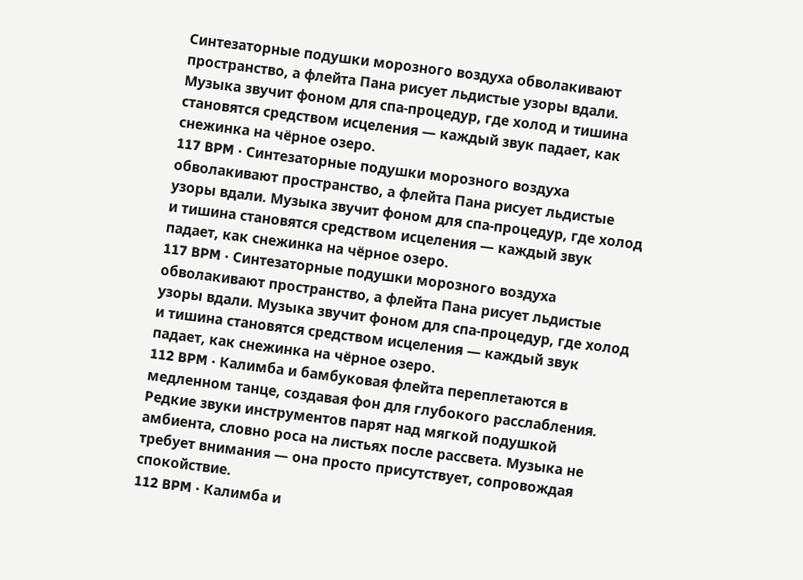Синтезаторные подушки морозного воздуха обволакивают пространство, а флейта Пана рисует льдистые узоры вдали. Музыка звучит фоном для спа-процедур, где холод и тишина становятся средством исцеления — каждый звук падает, как снежинка на чёрное озеро.
117 BPM · Синтезаторные подушки морозного воздуха обволакивают пространство, а флейта Пана рисует льдистые узоры вдали. Музыка звучит фоном для спа-процедур, где холод и тишина становятся средством исцеления — каждый звук падает, как снежинка на чёрное озеро.
117 BPM · Синтезаторные подушки морозного воздуха обволакивают пространство, а флейта Пана рисует льдистые узоры вдали. Музыка звучит фоном для спа-процедур, где холод и тишина становятся средством исцеления — каждый звук падает, как снежинка на чёрное озеро.
112 BPM · Калимба и бамбуковая флейта переплетаются в медленном танце, создавая фон для глубокого расслабления. Редкие звуки инструментов парят над мягкой подушкой амбиента, словно роса на листьях после рассвета. Музыка не требует внимания — она просто присутствует, сопровождая спокойствие.
112 BPM · Калимба и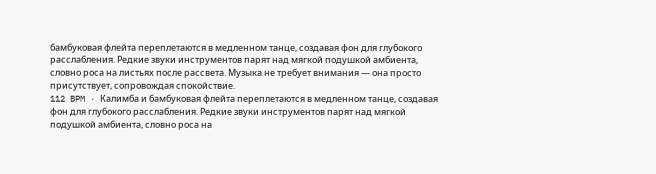бамбуковая флейта переплетаются в медленном танце, создавая фон для глубокого расслабления. Редкие звуки инструментов парят над мягкой подушкой амбиента, словно роса на листьях после рассвета. Музыка не требует внимания — она просто присутствует, сопровождая спокойствие.
112 BPM · Калимба и бамбуковая флейта переплетаются в медленном танце, создавая фон для глубокого расслабления. Редкие звуки инструментов парят над мягкой подушкой амбиента, словно роса на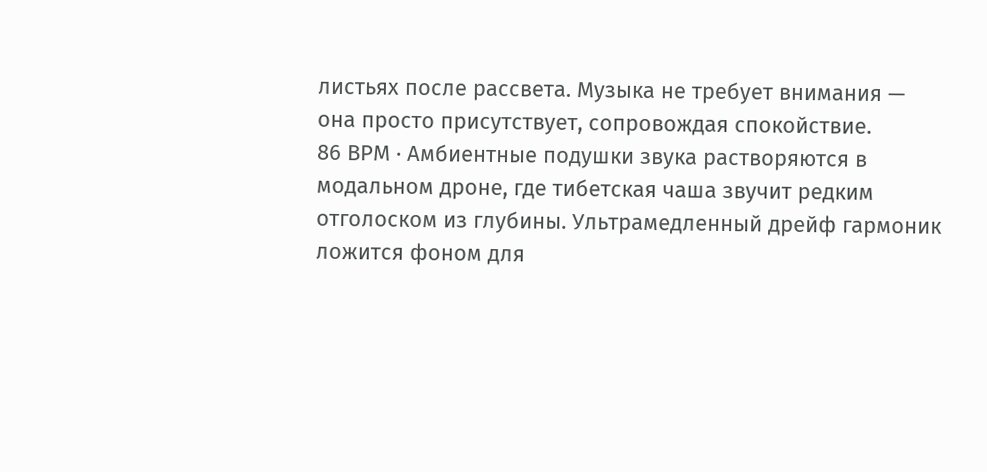листьях после рассвета. Музыка не требует внимания — она просто присутствует, сопровождая спокойствие.
86 BPM · Амбиентные подушки звука растворяются в модальном дроне, где тибетская чаша звучит редким отголоском из глубины. Ультрамедленный дрейф гармоник ложится фоном для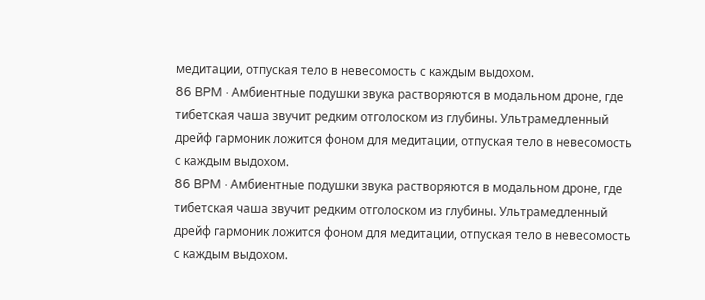медитации, отпуская тело в невесомость с каждым выдохом.
86 BPM · Амбиентные подушки звука растворяются в модальном дроне, где тибетская чаша звучит редким отголоском из глубины. Ультрамедленный дрейф гармоник ложится фоном для медитации, отпуская тело в невесомость с каждым выдохом.
86 BPM · Амбиентные подушки звука растворяются в модальном дроне, где тибетская чаша звучит редким отголоском из глубины. Ультрамедленный дрейф гармоник ложится фоном для медитации, отпуская тело в невесомость с каждым выдохом.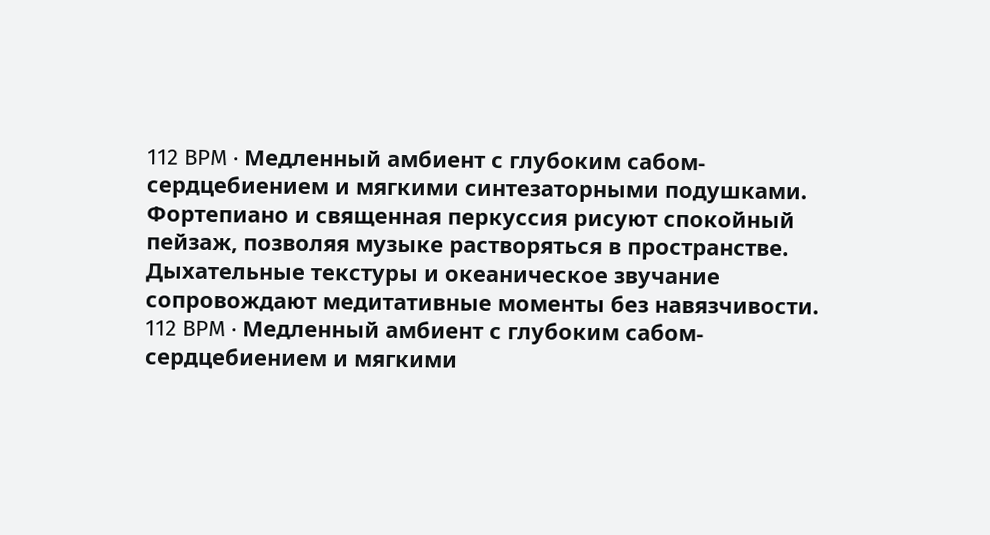112 BPM · Медленный амбиент с глубоким сабом-сердцебиением и мягкими синтезаторными подушками. Фортепиано и священная перкуссия рисуют спокойный пейзаж, позволяя музыке растворяться в пространстве. Дыхательные текстуры и океаническое звучание сопровождают медитативные моменты без навязчивости.
112 BPM · Медленный амбиент с глубоким сабом-сердцебиением и мягкими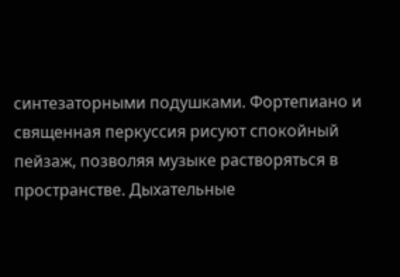синтезаторными подушками. Фортепиано и священная перкуссия рисуют спокойный пейзаж, позволяя музыке растворяться в пространстве. Дыхательные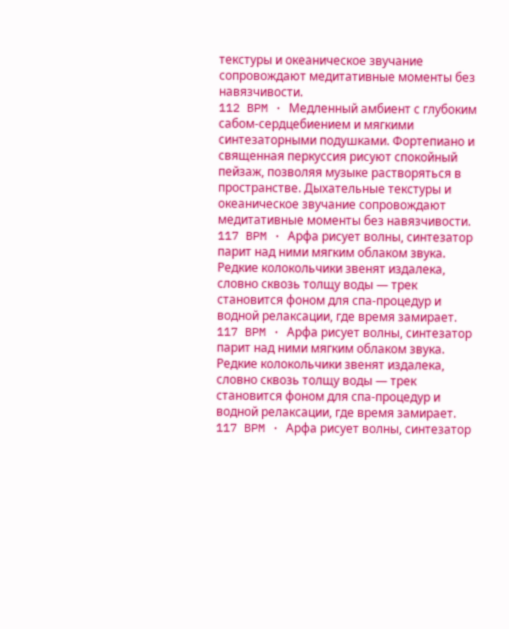текстуры и океаническое звучание сопровождают медитативные моменты без навязчивости.
112 BPM · Медленный амбиент с глубоким сабом-сердцебиением и мягкими синтезаторными подушками. Фортепиано и священная перкуссия рисуют спокойный пейзаж, позволяя музыке растворяться в пространстве. Дыхательные текстуры и океаническое звучание сопровождают медитативные моменты без навязчивости.
117 BPM · Арфа рисует волны, синтезатор парит над ними мягким облаком звука. Редкие колокольчики звенят издалека, словно сквозь толщу воды — трек становится фоном для спа-процедур и водной релаксации, где время замирает.
117 BPM · Арфа рисует волны, синтезатор парит над ними мягким облаком звука. Редкие колокольчики звенят издалека, словно сквозь толщу воды — трек становится фоном для спа-процедур и водной релаксации, где время замирает.
117 BPM · Арфа рисует волны, синтезатор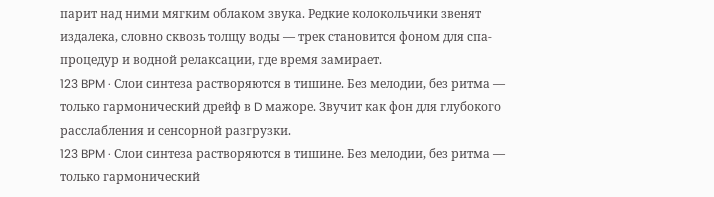парит над ними мягким облаком звука. Редкие колокольчики звенят издалека, словно сквозь толщу воды — трек становится фоном для спа-процедур и водной релаксации, где время замирает.
123 BPM · Слои синтеза растворяются в тишине. Без мелодии, без ритма — только гармонический дрейф в D мажоре. Звучит как фон для глубокого расслабления и сенсорной разгрузки.
123 BPM · Слои синтеза растворяются в тишине. Без мелодии, без ритма — только гармонический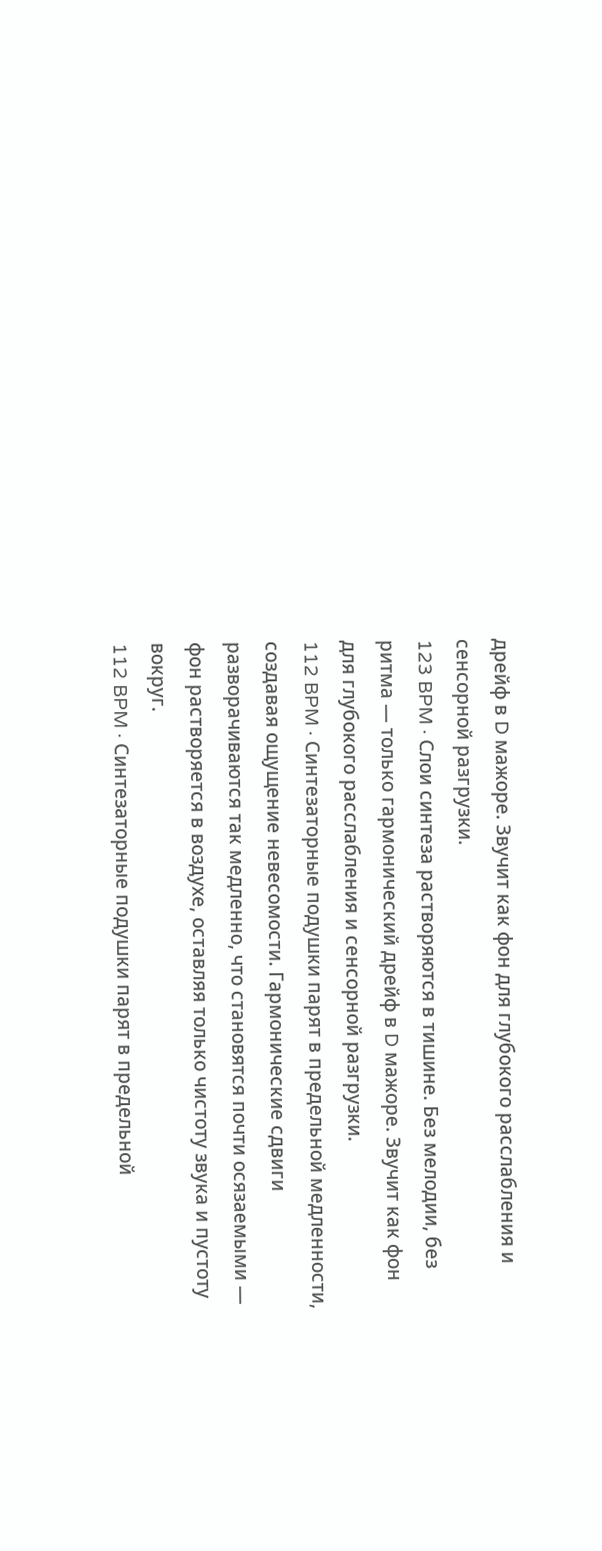дрейф в D мажоре. Звучит как фон для глубокого расслабления и сенсорной разгрузки.
123 BPM · Слои синтеза растворяются в тишине. Без мелодии, без ритма — только гармонический дрейф в D мажоре. Звучит как фон для глубокого расслабления и сенсорной разгрузки.
112 BPM · Синтезаторные подушки парят в предельной медленности, создавая ощущение невесомости. Гармонические сдвиги разворачиваются так медленно, что становятся почти осязаемыми — фон растворяется в воздухе, оставляя только чистоту звука и пустоту вокруг.
112 BPM · Синтезаторные подушки парят в предельной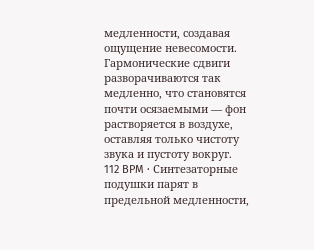медленности, создавая ощущение невесомости. Гармонические сдвиги разворачиваются так медленно, что становятся почти осязаемыми — фон растворяется в воздухе, оставляя только чистоту звука и пустоту вокруг.
112 BPM · Синтезаторные подушки парят в предельной медленности,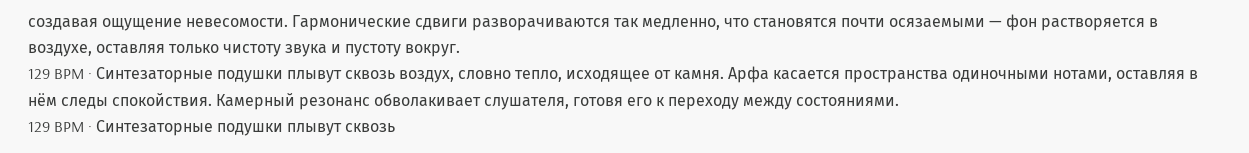создавая ощущение невесомости. Гармонические сдвиги разворачиваются так медленно, что становятся почти осязаемыми — фон растворяется в воздухе, оставляя только чистоту звука и пустоту вокруг.
129 BPM · Синтезаторные подушки плывут сквозь воздух, словно тепло, исходящее от камня. Арфа касается пространства одиночными нотами, оставляя в нём следы спокойствия. Камерный резонанс обволакивает слушателя, готовя его к переходу между состояниями.
129 BPM · Синтезаторные подушки плывут сквозь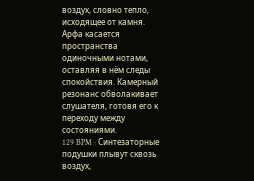воздух, словно тепло, исходящее от камня. Арфа касается пространства одиночными нотами, оставляя в нём следы спокойствия. Камерный резонанс обволакивает слушателя, готовя его к переходу между состояниями.
129 BPM · Синтезаторные подушки плывут сквозь воздух,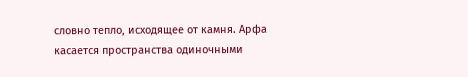словно тепло, исходящее от камня. Арфа касается пространства одиночными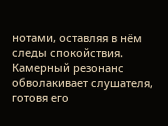нотами, оставляя в нём следы спокойствия. Камерный резонанс обволакивает слушателя, готовя его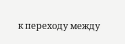к переходу между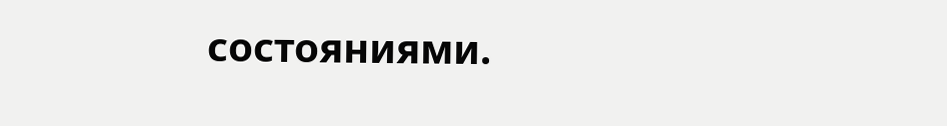состояниями.